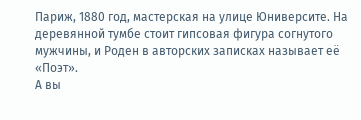Париж, 1880 год, мастерская на улице Юниверсите. На деревянной тумбе стоит гипсовая фигура согнутого мужчины, и Роден в авторских записках называет её «Поэт».
А вы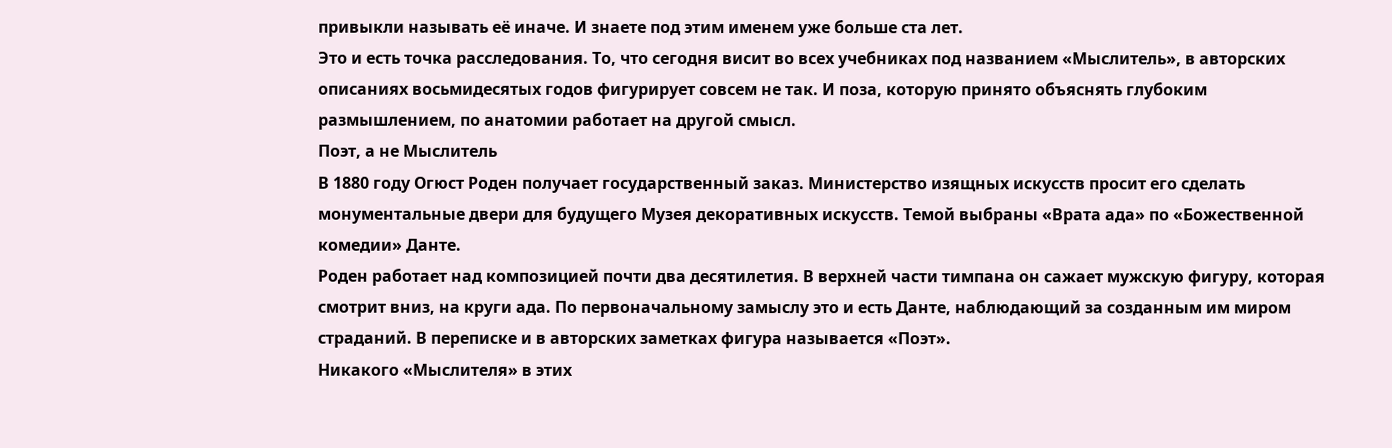привыкли называть её иначе. И знаете под этим именем уже больше ста лет.
Это и есть точка расследования. То, что сегодня висит во всех учебниках под названием «Мыслитель», в авторских описаниях восьмидесятых годов фигурирует совсем не так. И поза, которую принято объяснять глубоким размышлением, по анатомии работает на другой смысл.
Поэт, а не Мыслитель
В 1880 году Огюст Роден получает государственный заказ. Министерство изящных искусств просит его сделать монументальные двери для будущего Музея декоративных искусств. Темой выбраны «Врата ада» по «Божественной комедии» Данте.
Роден работает над композицией почти два десятилетия. В верхней части тимпана он сажает мужскую фигуру, которая смотрит вниз, на круги ада. По первоначальному замыслу это и есть Данте, наблюдающий за созданным им миром страданий. В переписке и в авторских заметках фигура называется «Поэт».
Никакого «Мыслителя» в этих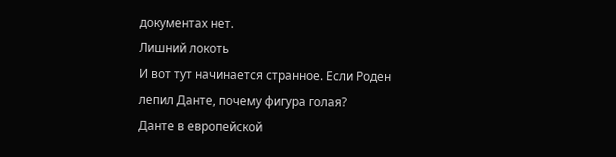документах нет.
Лишний локоть
И вот тут начинается странное. Если Роден лепил Данте, почему фигура голая?
Данте в европейской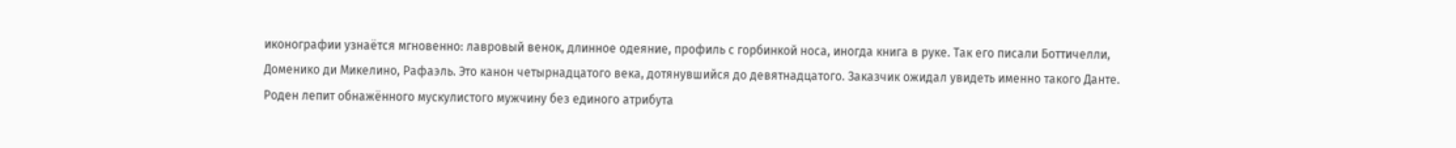иконографии узнаётся мгновенно: лавровый венок, длинное одеяние, профиль с горбинкой носа, иногда книга в руке. Так его писали Боттичелли, Доменико ди Микелино, Рафаэль. Это канон четырнадцатого века, дотянувшийся до девятнадцатого. Заказчик ожидал увидеть именно такого Данте.
Роден лепит обнажённого мускулистого мужчину без единого атрибута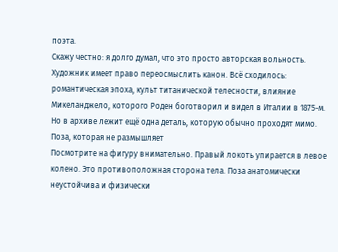поэта.
Скажу честно: я долго думал, что это просто авторская вольность. Художник имеет право переосмыслить канон. Всё сходилось: романтическая эпоха, культ титанической телесности, влияние Микеланджело, которого Роден боготворил и видел в Италии в 1875-м.
Но в архиве лежит ещё одна деталь, которую обычно проходят мимо.
Поза, которая не размышляет
Посмотрите на фигуру внимательно. Правый локоть упирается в левое колено. Это противоположная сторона тела. Поза анатомически неустойчива и физически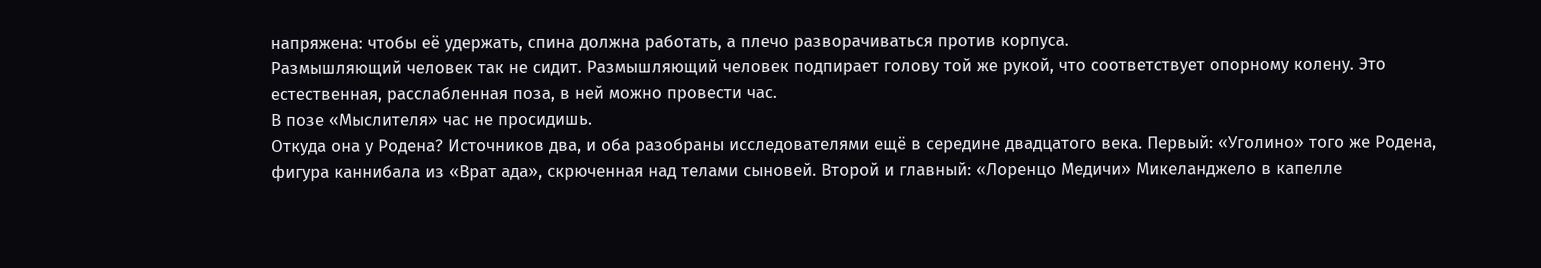напряжена: чтобы её удержать, спина должна работать, а плечо разворачиваться против корпуса.
Размышляющий человек так не сидит. Размышляющий человек подпирает голову той же рукой, что соответствует опорному колену. Это естественная, расслабленная поза, в ней можно провести час.
В позе «Мыслителя» час не просидишь.
Откуда она у Родена? Источников два, и оба разобраны исследователями ещё в середине двадцатого века. Первый: «Уголино» того же Родена, фигура каннибала из «Врат ада», скрюченная над телами сыновей. Второй и главный: «Лоренцо Медичи» Микеланджело в капелле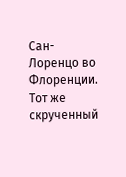Сан-Лоренцо во Флоренции. Тот же скрученный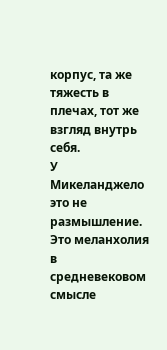корпус, та же тяжесть в плечах, тот же взгляд внутрь себя.
У Микеланджело это не размышление. Это меланхолия в средневековом смысле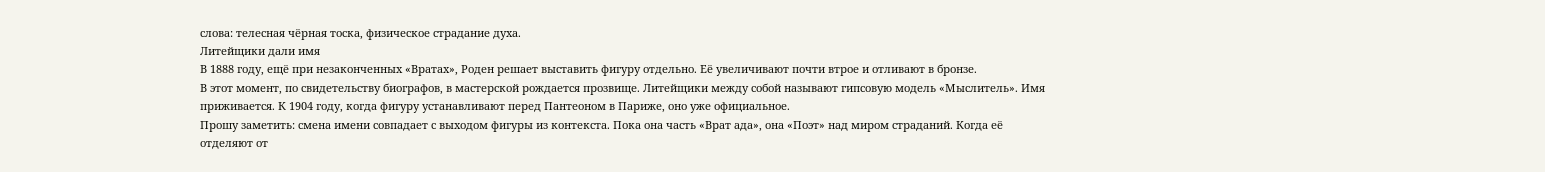слова: телесная чёрная тоска, физическое страдание духа.
Литейщики дали имя
В 1888 году, ещё при незаконченных «Вратах», Роден решает выставить фигуру отдельно. Её увеличивают почти втрое и отливают в бронзе.
В этот момент, по свидетельству биографов, в мастерской рождается прозвище. Литейщики между собой называют гипсовую модель «Мыслитель». Имя приживается. К 1904 году, когда фигуру устанавливают перед Пантеоном в Париже, оно уже официальное.
Прошу заметить: смена имени совпадает с выходом фигуры из контекста. Пока она часть «Врат ада», она «Поэт» над миром страданий. Когда её отделяют от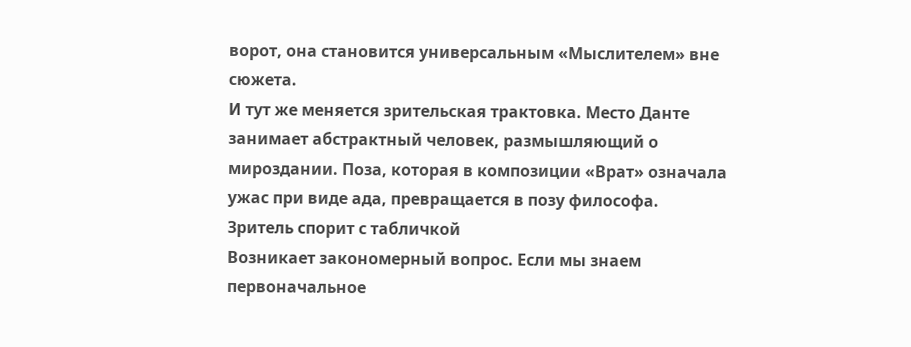ворот, она становится универсальным «Мыслителем» вне сюжета.
И тут же меняется зрительская трактовка. Место Данте занимает абстрактный человек, размышляющий о мироздании. Поза, которая в композиции «Врат» означала ужас при виде ада, превращается в позу философа.
Зритель спорит с табличкой
Возникает закономерный вопрос. Если мы знаем первоначальное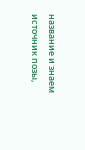название и знаем источник позы,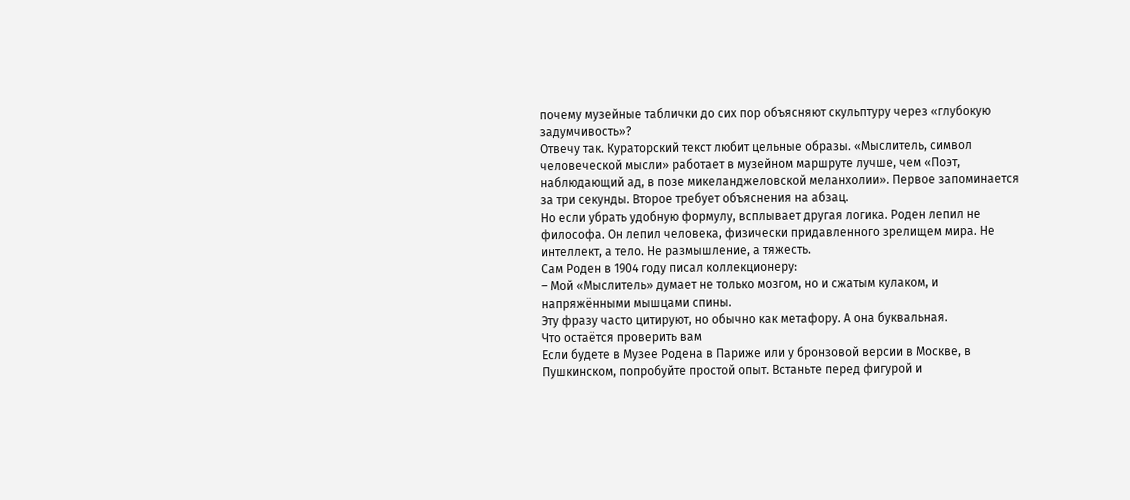почему музейные таблички до сих пор объясняют скульптуру через «глубокую задумчивость»?
Отвечу так. Кураторский текст любит цельные образы. «Мыслитель, символ человеческой мысли» работает в музейном маршруте лучше, чем «Поэт, наблюдающий ад, в позе микеланджеловской меланхолии». Первое запоминается за три секунды. Второе требует объяснения на абзац.
Но если убрать удобную формулу, всплывает другая логика. Роден лепил не философа. Он лепил человека, физически придавленного зрелищем мира. Не интеллект, а тело. Не размышление, а тяжесть.
Сам Роден в 1904 году писал коллекционеру:
– Мой «Мыслитель» думает не только мозгом, но и сжатым кулаком, и напряжёнными мышцами спины.
Эту фразу часто цитируют, но обычно как метафору. А она буквальная.
Что остаётся проверить вам
Если будете в Музее Родена в Париже или у бронзовой версии в Москве, в Пушкинском, попробуйте простой опыт. Встаньте перед фигурой и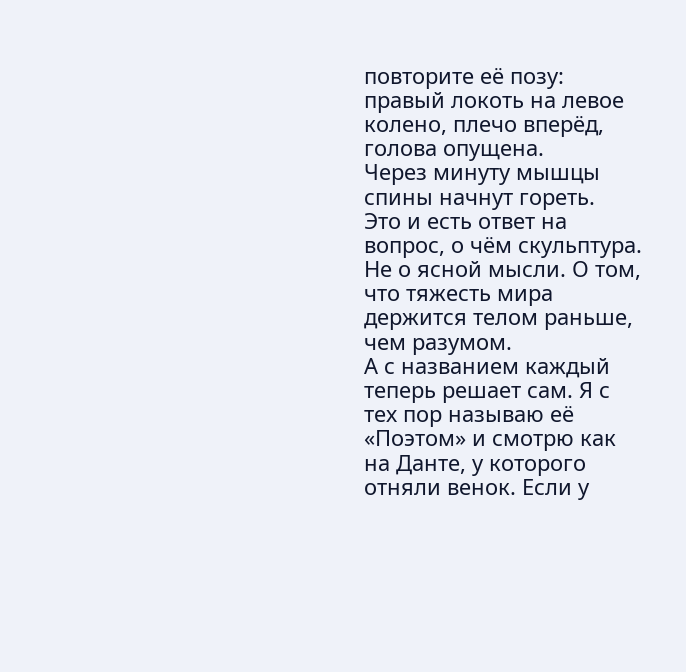повторите её позу: правый локоть на левое колено, плечо вперёд, голова опущена.
Через минуту мышцы спины начнут гореть.
Это и есть ответ на вопрос, о чём скульптура. Не о ясной мысли. О том, что тяжесть мира держится телом раньше, чем разумом.
А с названием каждый теперь решает сам. Я с тех пор называю её «Поэтом» и смотрю как на Данте, у которого отняли венок. Если у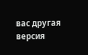вас другая версия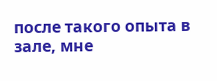после такого опыта в зале, мне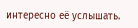интересно её услышать.